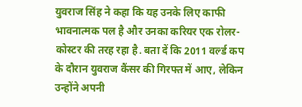युवराज सिंह ने कहा कि यह उनके लिए काफी भावनात्मक पल है और उनका करियर एक रोलर-कोस्टर की तरह रहा है. बता दें कि 2011 वर्ल्ड कप के दौरान युवराज कैंसर की गिरफ्त में आए, लेकिन उन्होंने अपनी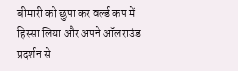बीमारी को छुपा कर वर्ल्ड कप में हिस्सा लिया और अपने ऑलराउंड प्रदर्शन से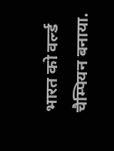भारत को वर्ल्ड चैम्पियन बनाया.